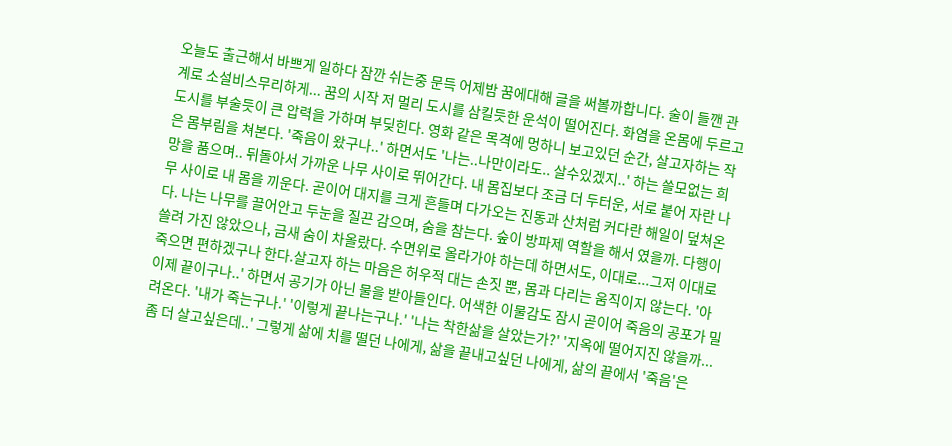오늘도 출근해서 바쁘게 일하다 잠깐 쉬는중 문득 어제밤 꿈에대해 글을 써볼까합니다. 술이 들깬 관계로 소설비스무리하게... 꿈의 시작 저 멀리 도시를 삼킬듯한 운석이 떨어진다. 화염을 온몸에 두르고 도시를 부술듯이 큰 압력을 가하며 부딪힌다. 영화 같은 목격에 멍하니 보고있던 순간, 살고자하는 작은 몸부림을 쳐본다. '죽음이 왔구나..' 하면서도 '나는..나만이라도.. 살수있겠지..' 하는 쓸모없는 희망을 품으며.. 뒤돌아서 가까운 나무 사이로 뛰어간다. 내 몸집보다 조금 더 두터운, 서로 붙어 자란 나무 사이로 내 몸을 끼운다. 곧이어 대지를 크게 흔들며 다가오는 진동과 산처럼 커다란 해일이 덮쳐온다. 나는 나무를 끌어안고 두눈을 질끈 감으며, 숨을 참는다. 숲이 방파제 역할을 해서 였을까. 다행이 쓸려 가진 않았으나, 금새 숨이 차올랐다. 수면위로 올라가야 하는데 하면서도, 이대로...그저 이대로 죽으면 편하겠구나 한다.살고자 하는 마음은 허우적 대는 손짓 뿐, 몸과 다리는 움직이지 않는다. '아 이제 끝이구나..' 하면서 공기가 아닌 물을 받아들인다. 어색한 이물감도 잠시 곧이어 죽음의 공포가 밀려온다. '내가 죽는구나.' '이렇게 끝나는구나.' '나는 착한삶을 살았는가?' '지옥에 떨어지진 않을까... 좀 더 살고싶은데..' 그렇게 삶에 치를 떨던 나에게, 삶을 끝내고싶던 나에게, 삶의 끝에서 '죽음'은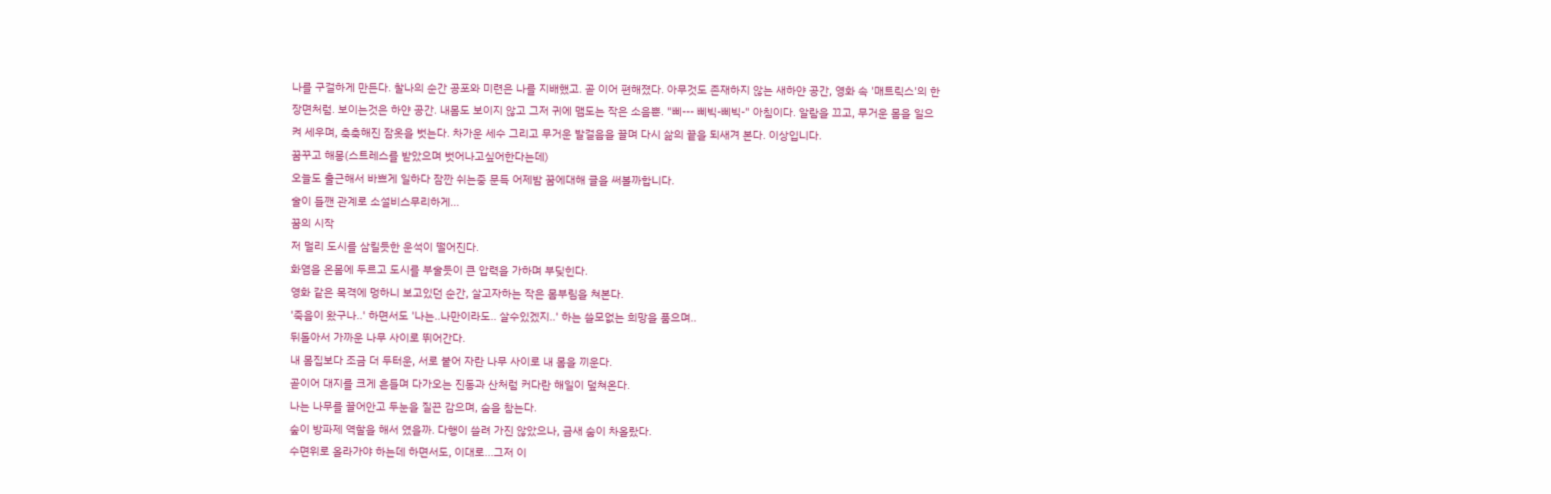나를 구걸하게 만든다. 찰나의 순간 공포와 미련은 나를 지배했고. 곧 이어 편해졌다. 아무것도 존재하지 않는 새하얀 공간, 영화 속 '매트릭스'의 한장면처럼. 보이는것은 하얀 공간. 내몸도 보이지 않고 그저 귀에 맴도는 작은 소음뿐. "삐--- 삐빅-삐빅-" 아침이다. 알람을 끄고, 무거운 몸을 일으켜 세우며, 축축해진 잠옷을 벗는다. 차가운 세수 그리고 무거운 발걸음을 끌며 다시 삶의 끝을 되새겨 본다. 이상입니다.
꿈꾸고 해몽(스트레스를 받았으며 벗어나고싶어한다는데)
오늘도 출근해서 바쁘게 일하다 잠깐 쉬는중 문득 어제밤 꿈에대해 글을 써볼까합니다.
술이 들깬 관계로 소설비스무리하게...
꿈의 시작
저 멀리 도시를 삼킬듯한 운석이 떨어진다.
화염을 온몸에 두르고 도시를 부술듯이 큰 압력을 가하며 부딪힌다.
영화 같은 목격에 멍하니 보고있던 순간, 살고자하는 작은 몸부림을 쳐본다.
'죽음이 왔구나..' 하면서도 '나는..나만이라도.. 살수있겠지..' 하는 쓸모없는 희망을 품으며..
뒤돌아서 가까운 나무 사이로 뛰어간다.
내 몸집보다 조금 더 두터운, 서로 붙어 자란 나무 사이로 내 몸을 끼운다.
곧이어 대지를 크게 흔들며 다가오는 진동과 산처럼 커다란 해일이 덮쳐온다.
나는 나무를 끌어안고 두눈을 질끈 감으며, 숨을 참는다.
숲이 방파제 역할을 해서 였을까. 다행이 쓸려 가진 않았으나, 금새 숨이 차올랐다.
수면위로 올라가야 하는데 하면서도, 이대로...그저 이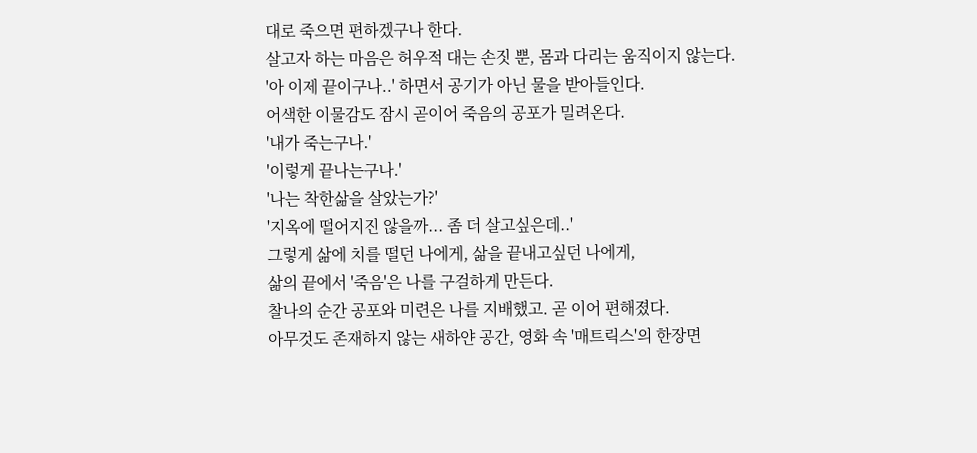대로 죽으면 편하겠구나 한다.
살고자 하는 마음은 허우적 대는 손짓 뿐, 몸과 다리는 움직이지 않는다.
'아 이제 끝이구나..' 하면서 공기가 아닌 물을 받아들인다.
어색한 이물감도 잠시 곧이어 죽음의 공포가 밀려온다.
'내가 죽는구나.'
'이렇게 끝나는구나.'
'나는 착한삶을 살았는가?'
'지옥에 떨어지진 않을까... 좀 더 살고싶은데..'
그렇게 삶에 치를 떨던 나에게, 삶을 끝내고싶던 나에게,
삶의 끝에서 '죽음'은 나를 구걸하게 만든다.
찰나의 순간 공포와 미련은 나를 지배했고. 곧 이어 편해졌다.
아무것도 존재하지 않는 새하얀 공간, 영화 속 '매트릭스'의 한장면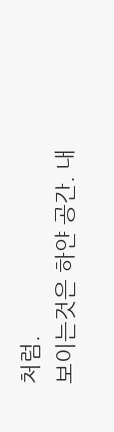처럼.
보이는것은 하얀 공간. 내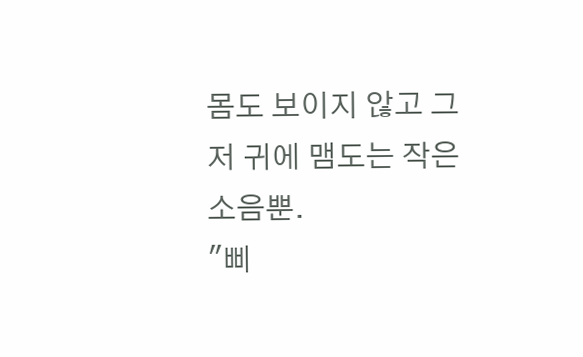몸도 보이지 않고 그저 귀에 맴도는 작은 소음뿐.
"삐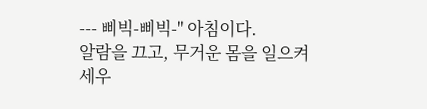--- 삐빅-삐빅-" 아침이다.
알람을 끄고, 무거운 몸을 일으켜 세우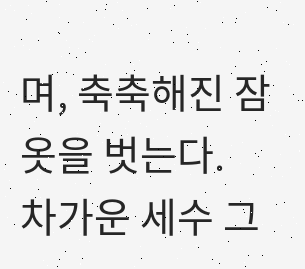며, 축축해진 잠옷을 벗는다.
차가운 세수 그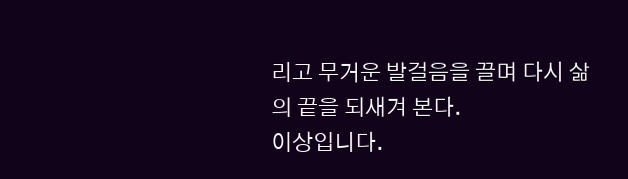리고 무거운 발걸음을 끌며 다시 삶의 끝을 되새겨 본다.
이상입니다.